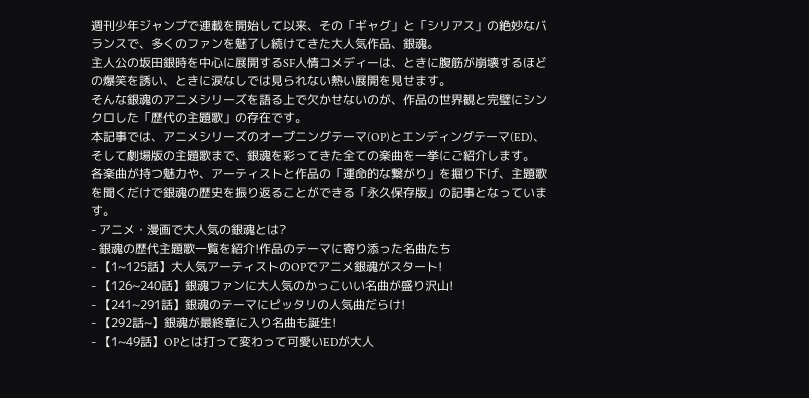週刊少年ジャンプで連載を開始して以来、その「ギャグ」と「シリアス」の絶妙なバランスで、多くのファンを魅了し続けてきた大人気作品、銀魂。
主人公の坂田銀時を中心に展開するSF人情コメディーは、ときに腹筋が崩壊するほどの爆笑を誘い、ときに涙なしでは見られない熱い展開を見せます。
そんな銀魂のアニメシリーズを語る上で欠かせないのが、作品の世界観と完璧にシンクロした「歴代の主題歌」の存在です。
本記事では、アニメシリーズのオープニングテーマ(OP)とエンディングテーマ(ED)、そして劇場版の主題歌まで、銀魂を彩ってきた全ての楽曲を一挙にご紹介します。
各楽曲が持つ魅力や、アーティストと作品の「運命的な繋がり」を掘り下げ、主題歌を聞くだけで銀魂の歴史を振り返ることができる「永久保存版」の記事となっています。
- アニメ・漫画で大人気の銀魂とは?
- 銀魂の歴代主題歌一覧を紹介!作品のテーマに寄り添った名曲たち
- 【1~125話】大人気アーティストのOPでアニメ銀魂がスタート!
- 【126~240話】銀魂ファンに大人気のかっこいい名曲が盛り沢山!
- 【241~291話】銀魂のテーマにピッタリの人気曲だらけ!
- 【292話~】銀魂が最終章に入り名曲も誕生!
- 【1~49話】OPとは打って変わって可愛いEDが大人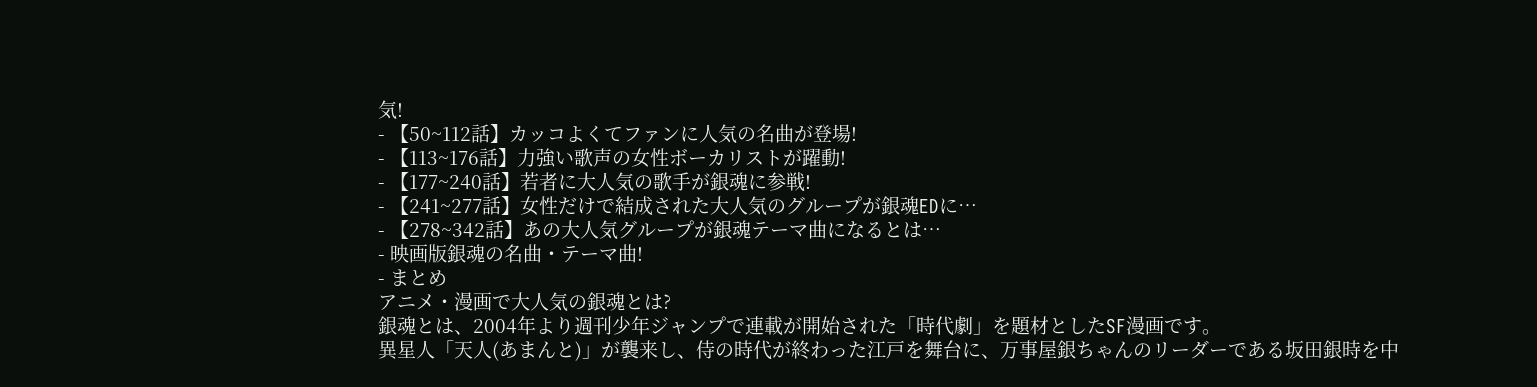気!
- 【50~112話】カッコよくてファンに人気の名曲が登場!
- 【113~176話】力強い歌声の女性ボーカリストが躍動!
- 【177~240話】若者に大人気の歌手が銀魂に参戦!
- 【241~277話】女性だけで結成された大人気のグループが銀魂EDに…
- 【278~342話】あの大人気グループが銀魂テーマ曲になるとは…
- 映画版銀魂の名曲・テーマ曲!
- まとめ
アニメ・漫画で大人気の銀魂とは?
銀魂とは、2004年より週刊少年ジャンプで連載が開始された「時代劇」を題材としたSF漫画です。
異星人「天人(あまんと)」が襲来し、侍の時代が終わった江戸を舞台に、万事屋銀ちゃんのリーダーである坂田銀時を中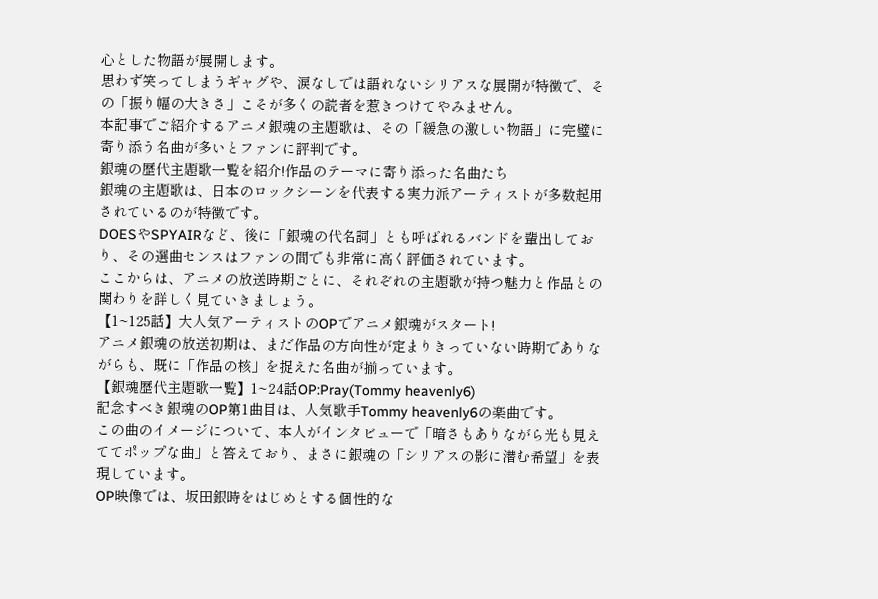心とした物語が展開します。
思わず笑ってしまうギャグや、涙なしでは語れないシリアスな展開が特徴で、その「振り幅の大きさ」こそが多くの読者を惹きつけてやみません。
本記事でご紹介するアニメ銀魂の主題歌は、その「緩急の激しい物語」に完璧に寄り添う名曲が多いとファンに評判です。
銀魂の歴代主題歌一覧を紹介!作品のテーマに寄り添った名曲たち
銀魂の主題歌は、日本のロックシーンを代表する実力派アーティストが多数起用されているのが特徴です。
DOESやSPYAIRなど、後に「銀魂の代名詞」とも呼ばれるバンドを輩出しており、その選曲センスはファンの間でも非常に高く評価されています。
ここからは、アニメの放送時期ごとに、それぞれの主題歌が持つ魅力と作品との関わりを詳しく見ていきましょう。
【1~125話】大人気アーティストのOPでアニメ銀魂がスタート!
アニメ銀魂の放送初期は、まだ作品の方向性が定まりきっていない時期でありながらも、既に「作品の核」を捉えた名曲が揃っています。
【銀魂歴代主題歌一覧】1~24話OP:Pray(Tommy heavenly6)
記念すべき銀魂のOP第1曲目は、人気歌手Tommy heavenly6の楽曲です。
この曲のイメージについて、本人がインタビューで「暗さもありながら光も見えててポップな曲」と答えており、まさに銀魂の「シリアスの影に潜む希望」を表現しています。
OP映像では、坂田銀時をはじめとする個性的な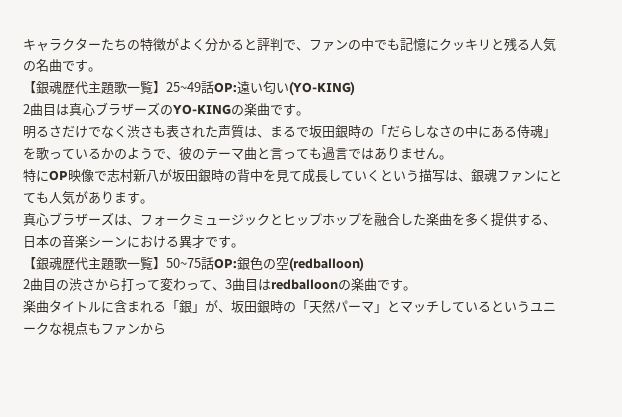キャラクターたちの特徴がよく分かると評判で、ファンの中でも記憶にクッキリと残る人気の名曲です。
【銀魂歴代主題歌一覧】25~49話OP:遠い匂い(YO-KING)
2曲目は真心ブラザーズのYO-KINGの楽曲です。
明るさだけでなく渋さも表された声質は、まるで坂田銀時の「だらしなさの中にある侍魂」を歌っているかのようで、彼のテーマ曲と言っても過言ではありません。
特にOP映像で志村新八が坂田銀時の背中を見て成長していくという描写は、銀魂ファンにとても人気があります。
真心ブラザーズは、フォークミュージックとヒップホップを融合した楽曲を多く提供する、日本の音楽シーンにおける異才です。
【銀魂歴代主題歌一覧】50~75話OP:銀色の空(redballoon)
2曲目の渋さから打って変わって、3曲目はredballoonの楽曲です。
楽曲タイトルに含まれる「銀」が、坂田銀時の「天然パーマ」とマッチしているというユニークな視点もファンから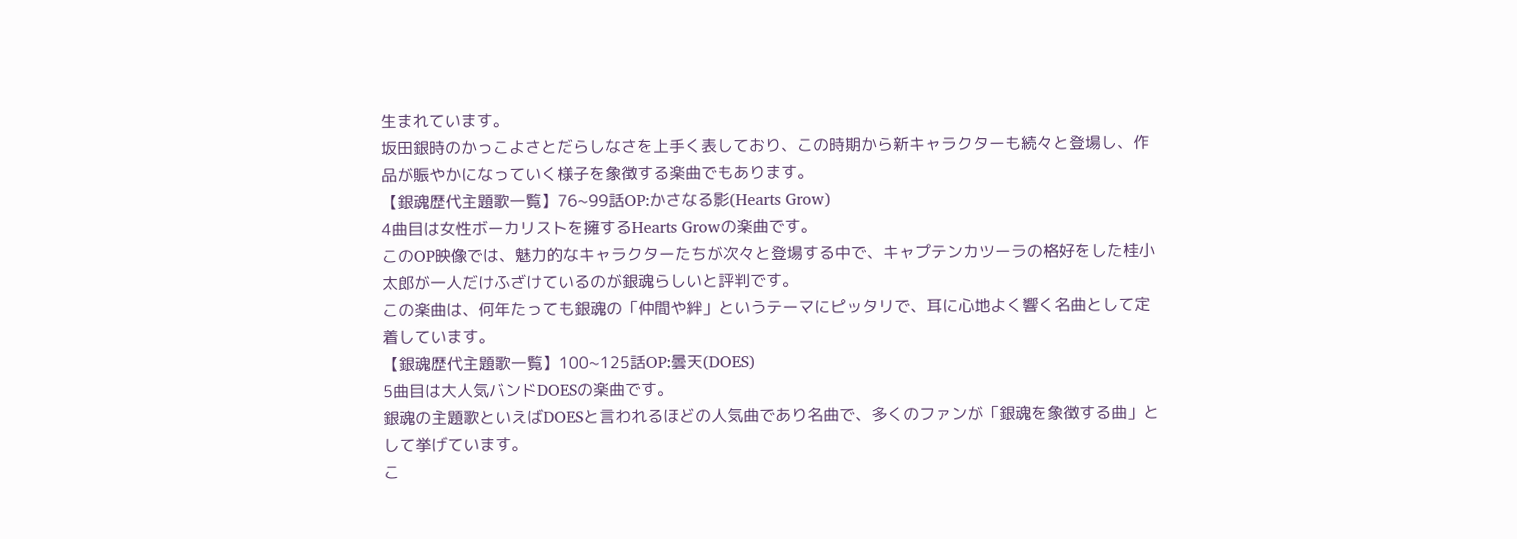生まれています。
坂田銀時のかっこよさとだらしなさを上手く表しており、この時期から新キャラクターも続々と登場し、作品が賑やかになっていく様子を象徴する楽曲でもあります。
【銀魂歴代主題歌一覧】76~99話OP:かさなる影(Hearts Grow)
4曲目は女性ボーカリストを擁するHearts Growの楽曲です。
このOP映像では、魅力的なキャラクターたちが次々と登場する中で、キャプテンカツーラの格好をした桂小太郎が一人だけふざけているのが銀魂らしいと評判です。
この楽曲は、何年たっても銀魂の「仲間や絆」というテーマにピッタリで、耳に心地よく響く名曲として定着しています。
【銀魂歴代主題歌一覧】100~125話OP:曇天(DOES)
5曲目は大人気バンドDOESの楽曲です。
銀魂の主題歌といえばDOESと言われるほどの人気曲であり名曲で、多くのファンが「銀魂を象徴する曲」として挙げています。
こ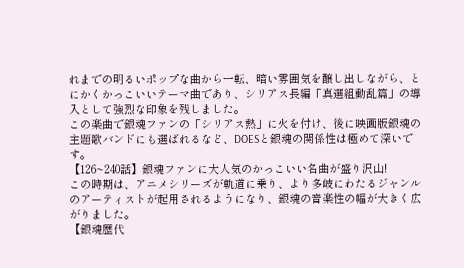れまでの明るいポップな曲から一転、暗い雰囲気を醸し出しながら、とにかくかっこいいテーマ曲であり、シリアス長編「真選組動乱篇」の導入として強烈な印象を残しました。
この楽曲で銀魂ファンの「シリアス熱」に火を付け、後に映画版銀魂の主題歌バンドにも選ばれるなど、DOESと銀魂の関係性は極めて深いです。
【126~240話】銀魂ファンに大人気のかっこいい名曲が盛り沢山!
この時期は、アニメシリーズが軌道に乗り、より多岐にわたるジャンルのアーティストが起用されるようになり、銀魂の音楽性の幅が大きく広がりました。
【銀魂歴代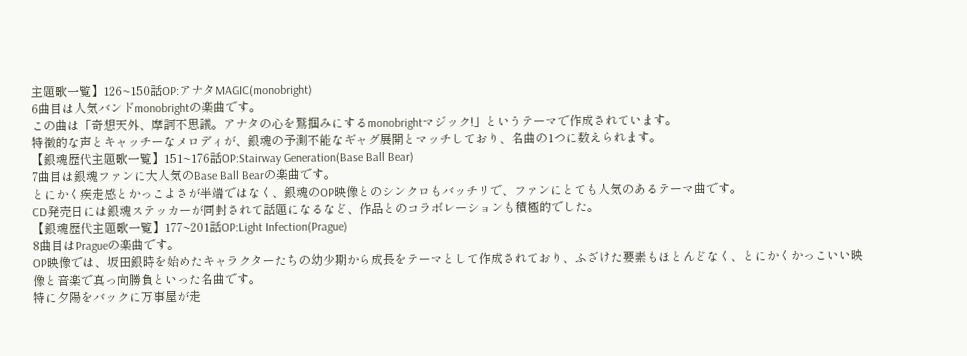主題歌一覧】126~150話OP:アナタMAGIC(monobright)
6曲目は人気バンドmonobrightの楽曲です。
この曲は「奇想天外、摩訶不思議。アナタの心を鷲掴みにするmonobrightマジック!」というテーマで作成されています。
特徴的な声とキャッチーなメロディが、銀魂の予測不能なギャグ展開とマッチしており、名曲の1つに数えられます。
【銀魂歴代主題歌一覧】151~176話OP:Stairway Generation(Base Ball Bear)
7曲目は銀魂ファンに大人気のBase Ball Bearの楽曲です。
とにかく疾走感とかっこよさが半端ではなく、銀魂のOP映像とのシンクロもバッチリで、ファンにとても人気のあるテーマ曲です。
CD発売日には銀魂ステッカーが同封されて話題になるなど、作品とのコラボレーションも積極的でした。
【銀魂歴代主題歌一覧】177~201話OP:Light Infection(Prague)
8曲目はPragueの楽曲です。
OP映像では、坂田銀時を始めたキャラクターたちの幼少期から成長をテーマとして作成されており、ふざけた要素もほとんどなく、とにかくかっこいい映像と音楽で真っ向勝負といった名曲です。
特に夕陽をバックに万事屋が走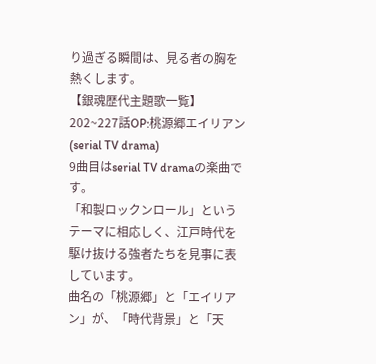り過ぎる瞬間は、見る者の胸を熱くします。
【銀魂歴代主題歌一覧】202~227話OP:桃源郷エイリアン(serial TV drama)
9曲目はserial TV dramaの楽曲です。
「和製ロックンロール」というテーマに相応しく、江戸時代を駆け抜ける強者たちを見事に表しています。
曲名の「桃源郷」と「エイリアン」が、「時代背景」と「天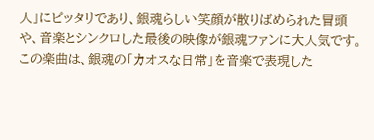人」にピッタリであり、銀魂らしい笑顔が散りばめられた冒頭や、音楽とシンクロした最後の映像が銀魂ファンに大人気です。
この楽曲は、銀魂の「カオスな日常」を音楽で表現した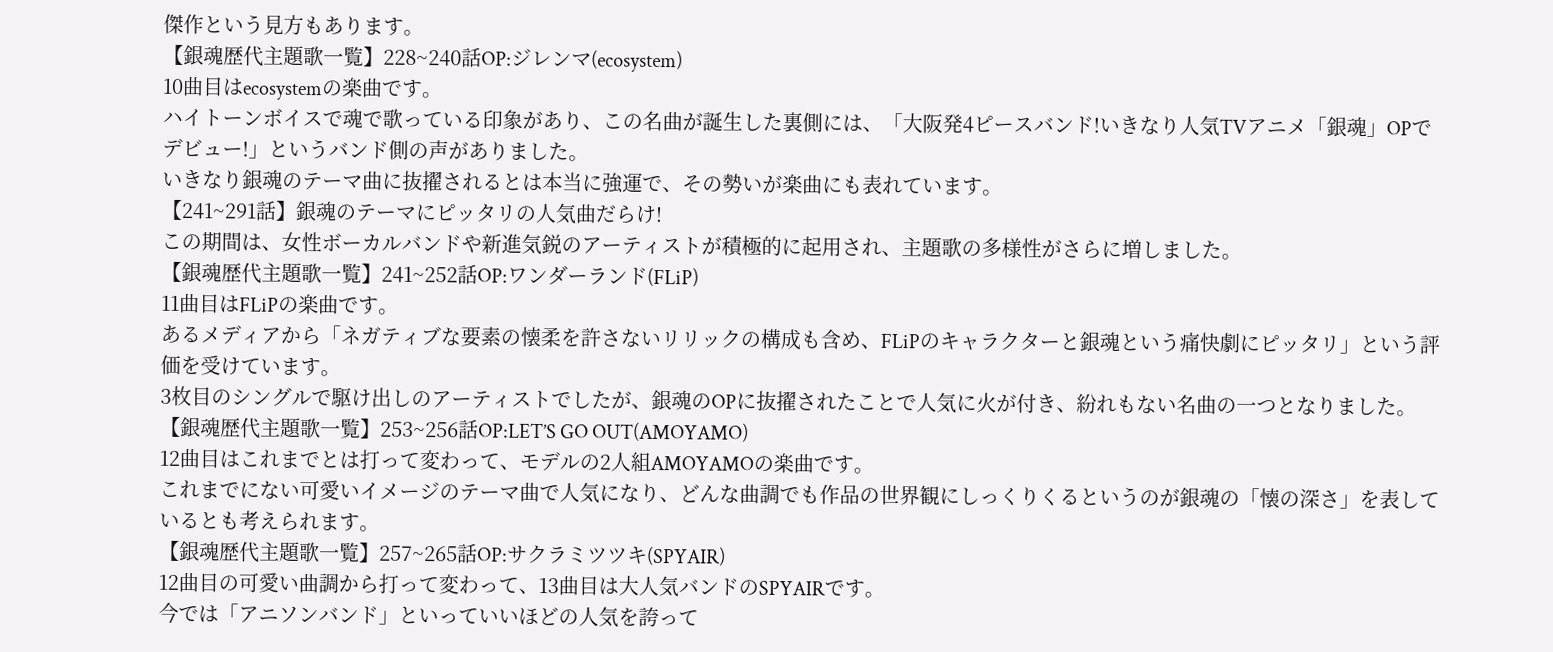傑作という見方もあります。
【銀魂歴代主題歌一覧】228~240話OP:ジレンマ(ecosystem)
10曲目はecosystemの楽曲です。
ハイトーンボイスで魂で歌っている印象があり、この名曲が誕生した裏側には、「大阪発4ピースバンド!いきなり人気TVアニメ「銀魂」OPでデビュー!」というバンド側の声がありました。
いきなり銀魂のテーマ曲に抜擢されるとは本当に強運で、その勢いが楽曲にも表れています。
【241~291話】銀魂のテーマにピッタリの人気曲だらけ!
この期間は、女性ボーカルバンドや新進気鋭のアーティストが積極的に起用され、主題歌の多様性がさらに増しました。
【銀魂歴代主題歌一覧】241~252話OP:ワンダーランド(FLiP)
11曲目はFLiPの楽曲です。
あるメディアから「ネガティブな要素の懐柔を許さないリリックの構成も含め、FLiPのキャラクターと銀魂という痛快劇にピッタリ」という評価を受けています。
3枚目のシングルで駆け出しのアーティストでしたが、銀魂のOPに抜擢されたことで人気に火が付き、紛れもない名曲の一つとなりました。
【銀魂歴代主題歌一覧】253~256話OP:LET’S GO OUT(AMOYAMO)
12曲目はこれまでとは打って変わって、モデルの2人組AMOYAMOの楽曲です。
これまでにない可愛いイメージのテーマ曲で人気になり、どんな曲調でも作品の世界観にしっくりくるというのが銀魂の「懐の深さ」を表しているとも考えられます。
【銀魂歴代主題歌一覧】257~265話OP:サクラミツツキ(SPYAIR)
12曲目の可愛い曲調から打って変わって、13曲目は大人気バンドのSPYAIRです。
今では「アニソンバンド」といっていいほどの人気を誇って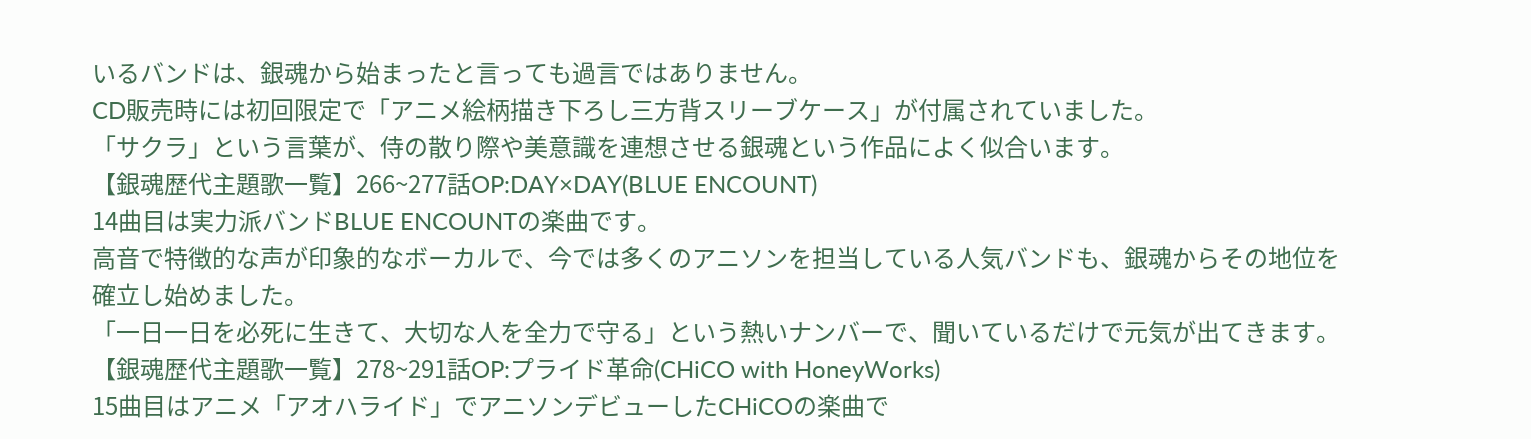いるバンドは、銀魂から始まったと言っても過言ではありません。
CD販売時には初回限定で「アニメ絵柄描き下ろし三方背スリーブケース」が付属されていました。
「サクラ」という言葉が、侍の散り際や美意識を連想させる銀魂という作品によく似合います。
【銀魂歴代主題歌一覧】266~277話OP:DAY×DAY(BLUE ENCOUNT)
14曲目は実力派バンドBLUE ENCOUNTの楽曲です。
高音で特徴的な声が印象的なボーカルで、今では多くのアニソンを担当している人気バンドも、銀魂からその地位を確立し始めました。
「一日一日を必死に生きて、大切な人を全力で守る」という熱いナンバーで、聞いているだけで元気が出てきます。
【銀魂歴代主題歌一覧】278~291話OP:プライド革命(CHiCO with HoneyWorks)
15曲目はアニメ「アオハライド」でアニソンデビューしたCHiCOの楽曲で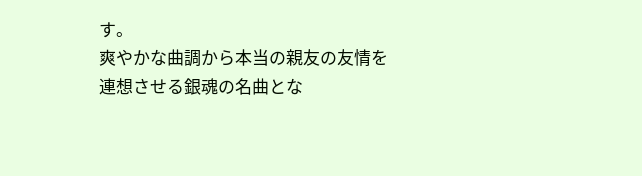す。
爽やかな曲調から本当の親友の友情を連想させる銀魂の名曲とな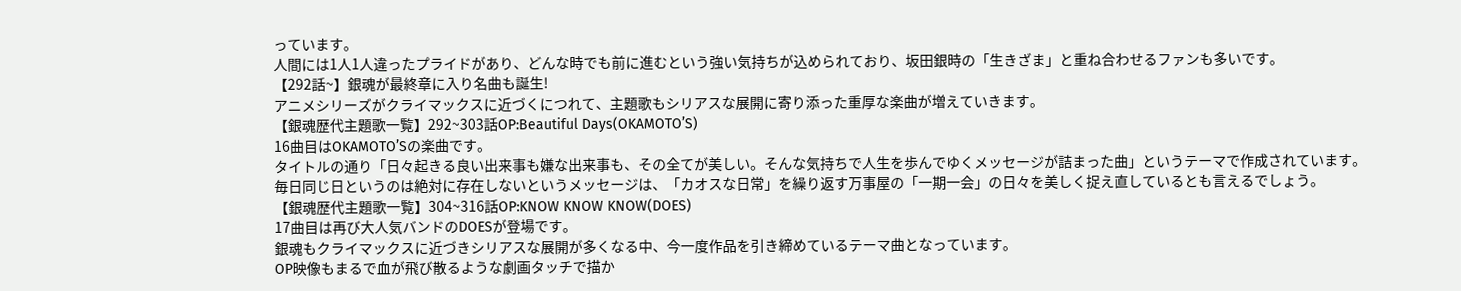っています。
人間には1人1人違ったプライドがあり、どんな時でも前に進むという強い気持ちが込められており、坂田銀時の「生きざま」と重ね合わせるファンも多いです。
【292話~】銀魂が最終章に入り名曲も誕生!
アニメシリーズがクライマックスに近づくにつれて、主題歌もシリアスな展開に寄り添った重厚な楽曲が増えていきます。
【銀魂歴代主題歌一覧】292~303話OP:Beautiful Days(OKAMOTO’S)
16曲目はOKAMOTO’Sの楽曲です。
タイトルの通り「日々起きる良い出来事も嫌な出来事も、その全てが美しい。そんな気持ちで人生を歩んでゆくメッセージが詰まった曲」というテーマで作成されています。
毎日同じ日というのは絶対に存在しないというメッセージは、「カオスな日常」を繰り返す万事屋の「一期一会」の日々を美しく捉え直しているとも言えるでしょう。
【銀魂歴代主題歌一覧】304~316話OP:KNOW KNOW KNOW(DOES)
17曲目は再び大人気バンドのDOESが登場です。
銀魂もクライマックスに近づきシリアスな展開が多くなる中、今一度作品を引き締めているテーマ曲となっています。
OP映像もまるで血が飛び散るような劇画タッチで描か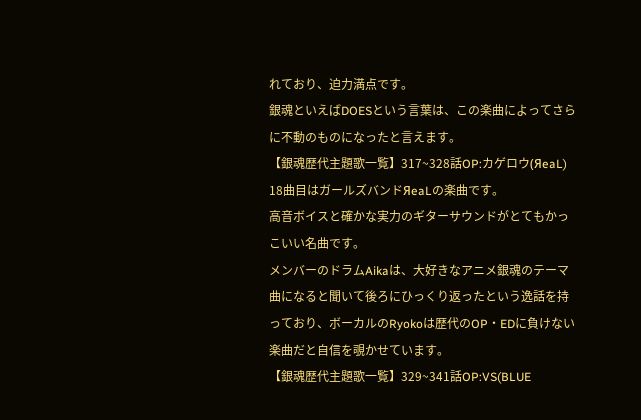れており、迫力満点です。
銀魂といえばDOESという言葉は、この楽曲によってさらに不動のものになったと言えます。
【銀魂歴代主題歌一覧】317~328話OP:カゲロウ(ЯeaL)
18曲目はガールズバンドЯeaLの楽曲です。
高音ボイスと確かな実力のギターサウンドがとてもかっこいい名曲です。
メンバーのドラムAikaは、大好きなアニメ銀魂のテーマ曲になると聞いて後ろにひっくり返ったという逸話を持っており、ボーカルのRyokoは歴代のOP・EDに負けない楽曲だと自信を覗かせています。
【銀魂歴代主題歌一覧】329~341話OP:VS(BLUE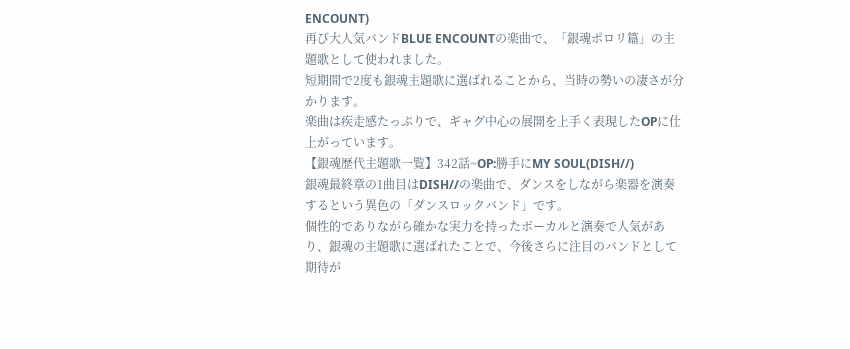ENCOUNT)
再び大人気バンドBLUE ENCOUNTの楽曲で、「銀魂ポロリ篇」の主題歌として使われました。
短期間で2度も銀魂主題歌に選ばれることから、当時の勢いの凄さが分かります。
楽曲は疾走感たっぷりで、ギャグ中心の展開を上手く表現したOPに仕上がっています。
【銀魂歴代主題歌一覧】342話~OP:勝手にMY SOUL(DISH//)
銀魂最終章の1曲目はDISH//の楽曲で、ダンスをしながら楽器を演奏するという異色の「ダンスロックバンド」です。
個性的でありながら確かな実力を持ったボーカルと演奏で人気があり、銀魂の主題歌に選ばれたことで、今後さらに注目のバンドとして期待が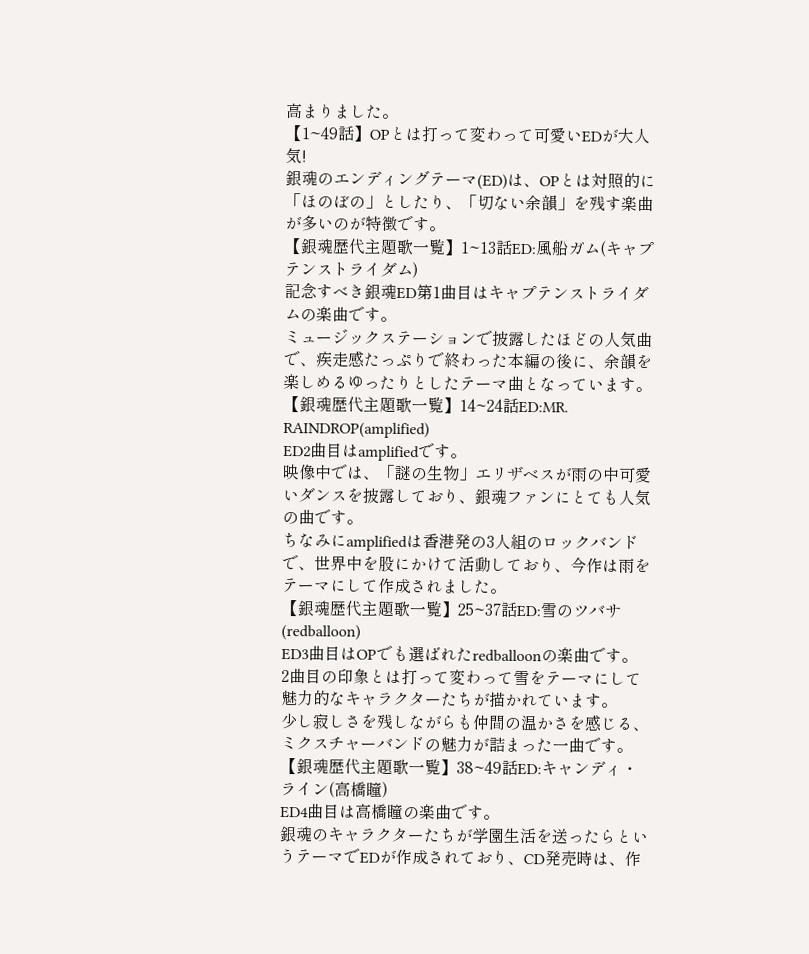高まりました。
【1~49話】OPとは打って変わって可愛いEDが大人気!
銀魂のエンディングテーマ(ED)は、OPとは対照的に「ほのぼの」としたり、「切ない余韻」を残す楽曲が多いのが特徴です。
【銀魂歴代主題歌一覧】1~13話ED:風船ガム(キャプテンストライダム)
記念すべき銀魂ED第1曲目はキャプテンストライダムの楽曲です。
ミュージックステーションで披露したほどの人気曲で、疾走感たっぷりで終わった本編の後に、余韻を楽しめるゆったりとしたテーマ曲となっています。
【銀魂歴代主題歌一覧】14~24話ED:MR. RAINDROP(amplified)
ED2曲目はamplifiedです。
映像中では、「謎の生物」エリザベスが雨の中可愛いダンスを披露しており、銀魂ファンにとても人気の曲です。
ちなみにamplifiedは香港発の3人組のロックバンドで、世界中を股にかけて活動しており、今作は雨をテーマにして作成されました。
【銀魂歴代主題歌一覧】25~37話ED:雪のツバサ(redballoon)
ED3曲目はOPでも選ばれたredballoonの楽曲です。
2曲目の印象とは打って変わって雪をテーマにして魅力的なキャラクターたちが描かれています。
少し寂しさを残しながらも仲間の温かさを感じる、ミクスチャーバンドの魅力が詰まった一曲です。
【銀魂歴代主題歌一覧】38~49話ED:キャンディ・ライン(高橋瞳)
ED4曲目は高橋瞳の楽曲です。
銀魂のキャラクターたちが学園生活を送ったらというテーマでEDが作成されており、CD発売時は、作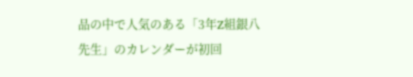品の中で人気のある「3年Z組銀八先生」のカレンダーが初回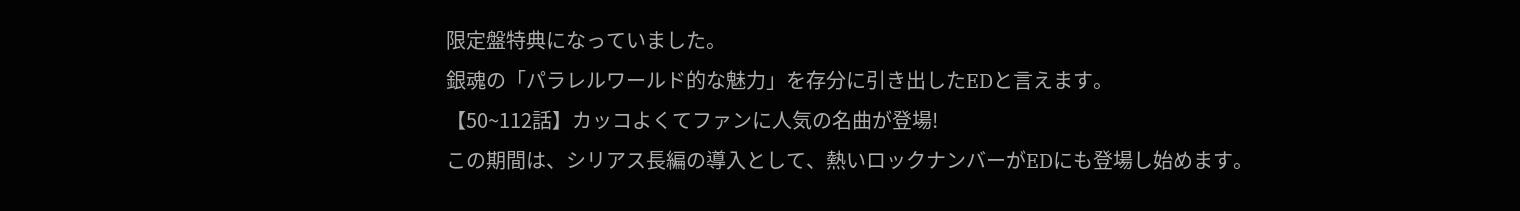限定盤特典になっていました。
銀魂の「パラレルワールド的な魅力」を存分に引き出したEDと言えます。
【50~112話】カッコよくてファンに人気の名曲が登場!
この期間は、シリアス長編の導入として、熱いロックナンバーがEDにも登場し始めます。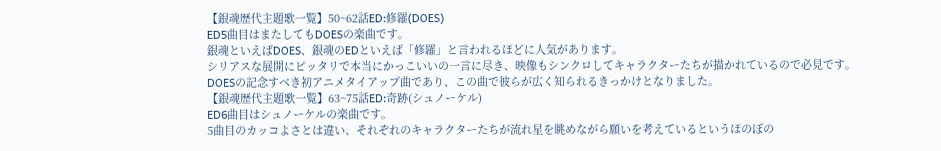【銀魂歴代主題歌一覧】50~62話ED:修羅(DOES)
ED5曲目はまたしてもDOESの楽曲です。
銀魂といえばDOES、銀魂のEDといえば「修羅」と言われるほどに人気があります。
シリアスな展開にピッタリで本当にかっこいいの一言に尽き、映像もシンクロしてキャラクターたちが描かれているので必見です。
DOESの記念すべき初アニメタイアップ曲であり、この曲で彼らが広く知られるきっかけとなりました。
【銀魂歴代主題歌一覧】63~75話ED:奇跡(シュノーケル)
ED6曲目はシュノーケルの楽曲です。
5曲目のカッコよさとは違い、それぞれのキャラクターたちが流れ星を眺めながら願いを考えているというほのぼの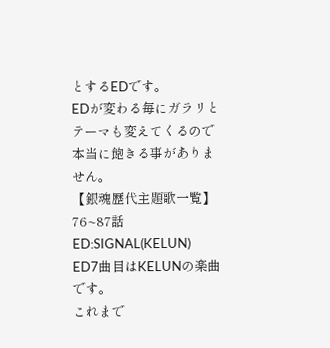とするEDです。
EDが変わる毎にガラリとテーマも変えてくるので本当に飽きる事がありません。
【銀魂歴代主題歌一覧】76~87話ED:SIGNAL(KELUN)
ED7曲目はKELUNの楽曲です。
これまで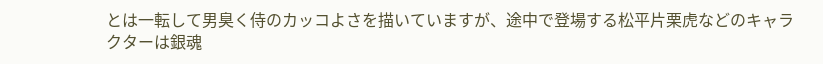とは一転して男臭く侍のカッコよさを描いていますが、途中で登場する松平片栗虎などのキャラクターは銀魂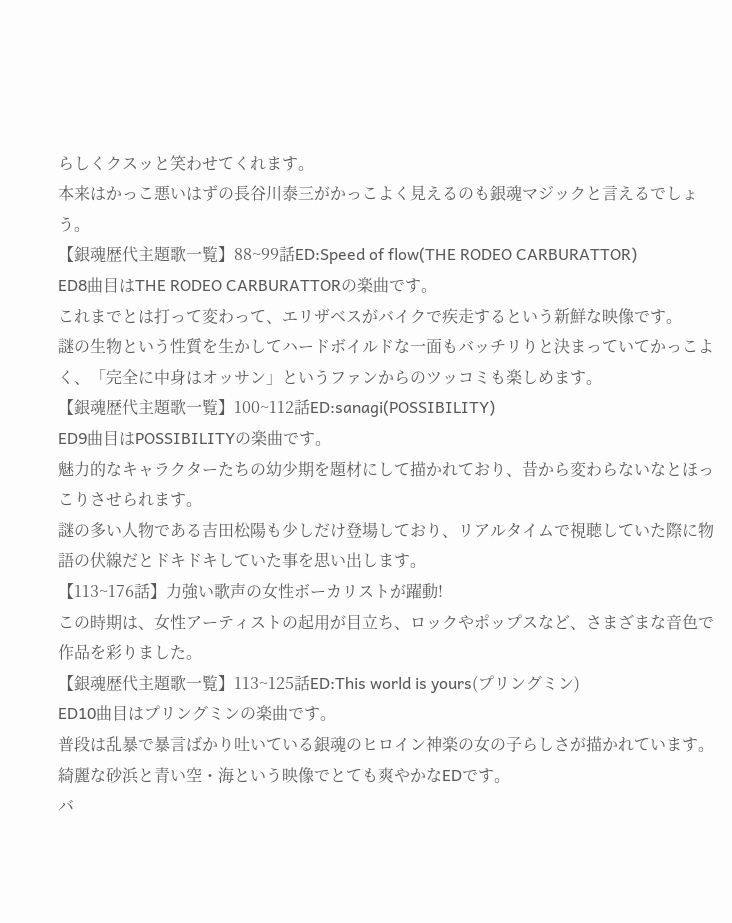らしくクスッと笑わせてくれます。
本来はかっこ悪いはずの長谷川泰三がかっこよく見えるのも銀魂マジックと言えるでしょう。
【銀魂歴代主題歌一覧】88~99話ED:Speed of flow(THE RODEO CARBURATTOR)
ED8曲目はTHE RODEO CARBURATTORの楽曲です。
これまでとは打って変わって、エリザベスがバイクで疾走するという新鮮な映像です。
謎の生物という性質を生かしてハードボイルドな一面もバッチリりと決まっていてかっこよく、「完全に中身はオッサン」というファンからのツッコミも楽しめます。
【銀魂歴代主題歌一覧】100~112話ED:sanagi(POSSIBILITY)
ED9曲目はPOSSIBILITYの楽曲です。
魅力的なキャラクターたちの幼少期を題材にして描かれており、昔から変わらないなとほっこりさせられます。
謎の多い人物である吉田松陽も少しだけ登場しており、リアルタイムで視聴していた際に物語の伏線だとドキドキしていた事を思い出します。
【113~176話】力強い歌声の女性ボーカリストが躍動!
この時期は、女性アーティストの起用が目立ち、ロックやポップスなど、さまざまな音色で作品を彩りました。
【銀魂歴代主題歌一覧】113~125話ED:This world is yours(プリングミン)
ED10曲目はプリングミンの楽曲です。
普段は乱暴で暴言ばかり吐いている銀魂のヒロイン神楽の女の子らしさが描かれています。
綺麗な砂浜と青い空・海という映像でとても爽やかなEDです。
バ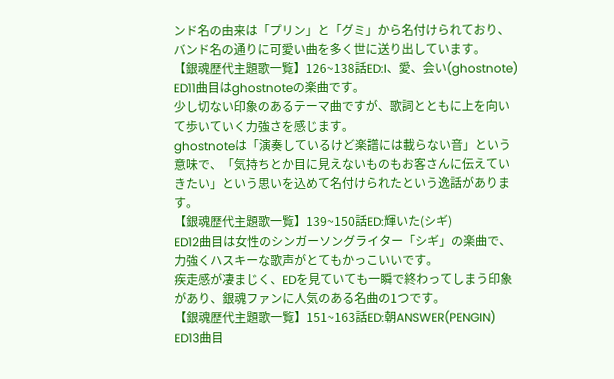ンド名の由来は「プリン」と「グミ」から名付けられており、バンド名の通りに可愛い曲を多く世に送り出しています。
【銀魂歴代主題歌一覧】126~138話ED:I、愛、会い(ghostnote)
ED11曲目はghostnoteの楽曲です。
少し切ない印象のあるテーマ曲ですが、歌詞とともに上を向いて歩いていく力強さを感じます。
ghostnoteは「演奏しているけど楽譜には載らない音」という意味で、「気持ちとか目に見えないものもお客さんに伝えていきたい」という思いを込めて名付けられたという逸話があります。
【銀魂歴代主題歌一覧】139~150話ED:輝いた(シギ)
ED12曲目は女性のシンガーソングライター「シギ」の楽曲で、力強くハスキーな歌声がとてもかっこいいです。
疾走感が凄まじく、EDを見ていても一瞬で終わってしまう印象があり、銀魂ファンに人気のある名曲の1つです。
【銀魂歴代主題歌一覧】151~163話ED:朝ANSWER(PENGIN)
ED13曲目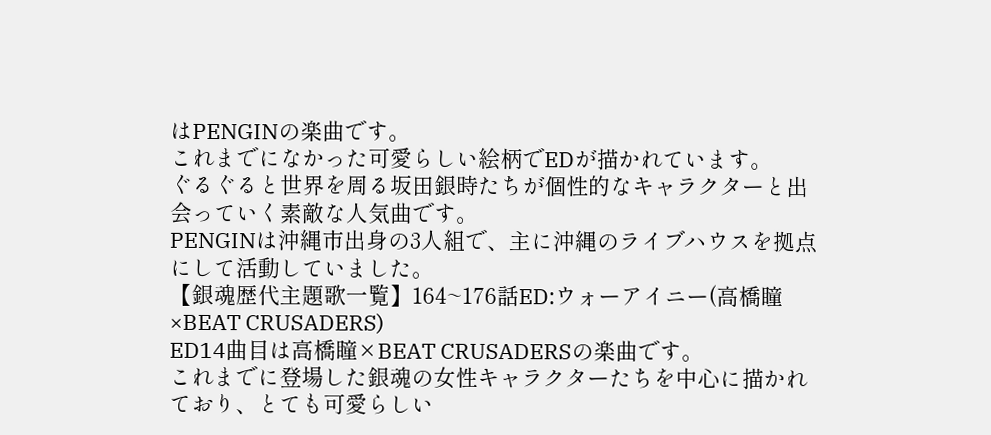はPENGINの楽曲です。
これまでになかった可愛らしい絵柄でEDが描かれています。
ぐるぐると世界を周る坂田銀時たちが個性的なキャラクターと出会っていく素敵な人気曲です。
PENGINは沖縄市出身の3人組で、主に沖縄のライブハウスを拠点にして活動していました。
【銀魂歴代主題歌一覧】164~176話ED:ウォーアイニー(高橋瞳×BEAT CRUSADERS)
ED14曲目は高橋瞳×BEAT CRUSADERSの楽曲です。
これまでに登場した銀魂の女性キャラクターたちを中心に描かれており、とても可愛らしい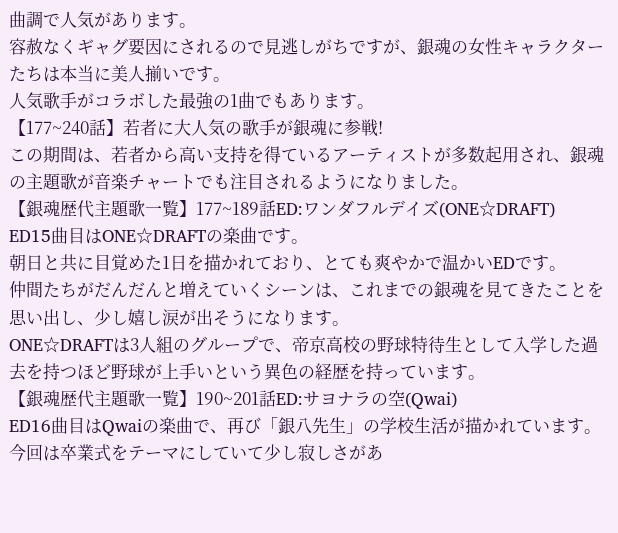曲調で人気があります。
容赦なくギャグ要因にされるので見逃しがちですが、銀魂の女性キャラクターたちは本当に美人揃いです。
人気歌手がコラボした最強の1曲でもあります。
【177~240話】若者に大人気の歌手が銀魂に参戦!
この期間は、若者から高い支持を得ているアーティストが多数起用され、銀魂の主題歌が音楽チャートでも注目されるようになりました。
【銀魂歴代主題歌一覧】177~189話ED:ワンダフルデイズ(ONE☆DRAFT)
ED15曲目はONE☆DRAFTの楽曲です。
朝日と共に目覚めた1日を描かれており、とても爽やかで温かいEDです。
仲間たちがだんだんと増えていくシーンは、これまでの銀魂を見てきたことを思い出し、少し嬉し涙が出そうになります。
ONE☆DRAFTは3人組のグループで、帝京高校の野球特待生として入学した過去を持つほど野球が上手いという異色の経歴を持っています。
【銀魂歴代主題歌一覧】190~201話ED:サヨナラの空(Qwai)
ED16曲目はQwaiの楽曲で、再び「銀八先生」の学校生活が描かれています。
今回は卒業式をテーマにしていて少し寂しさがあ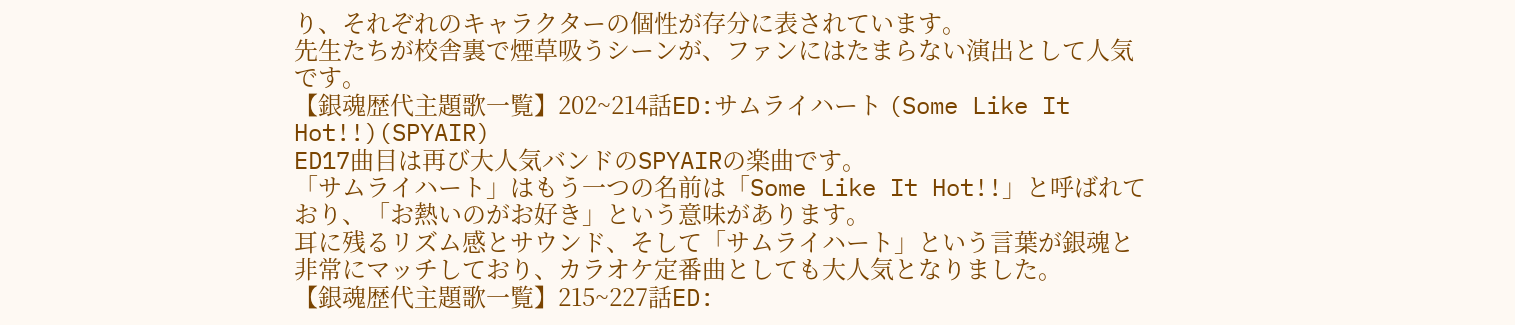り、それぞれのキャラクターの個性が存分に表されています。
先生たちが校舎裏で煙草吸うシーンが、ファンにはたまらない演出として人気です。
【銀魂歴代主題歌一覧】202~214話ED:サムライハート (Some Like It Hot!!)(SPYAIR)
ED17曲目は再び大人気バンドのSPYAIRの楽曲です。
「サムライハート」はもう一つの名前は「Some Like It Hot!!」と呼ばれており、「お熱いのがお好き」という意味があります。
耳に残るリズム感とサウンド、そして「サムライハート」という言葉が銀魂と非常にマッチしており、カラオケ定番曲としても大人気となりました。
【銀魂歴代主題歌一覧】215~227話ED: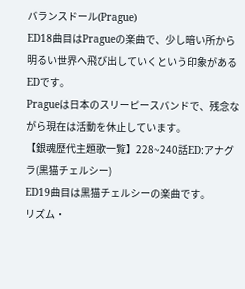バランスドール(Prague)
ED18曲目はPragueの楽曲で、少し暗い所から明るい世界へ飛び出していくという印象があるEDです。
Pragueは日本のスリーピースバンドで、残念ながら現在は活動を休止しています。
【銀魂歴代主題歌一覧】228~240話ED:アナグラ(黒猫チェルシー)
ED19曲目は黒猫チェルシーの楽曲です。
リズム・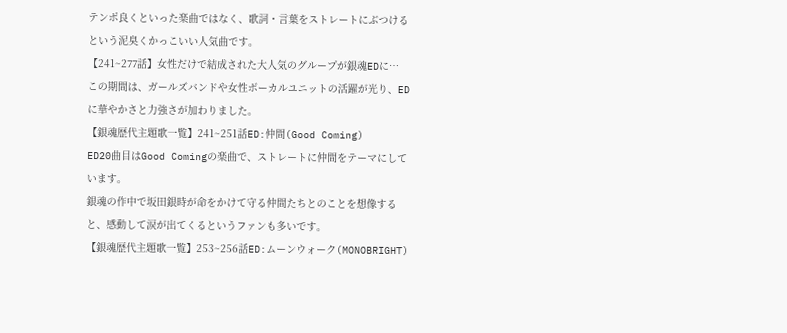テンポ良くといった楽曲ではなく、歌詞・言葉をストレートにぶつけるという泥臭くかっこいい人気曲です。
【241~277話】女性だけで結成された大人気のグループが銀魂EDに…
この期間は、ガールズバンドや女性ボーカルユニットの活躍が光り、EDに華やかさと力強さが加わりました。
【銀魂歴代主題歌一覧】241~251話ED:仲間(Good Coming)
ED20曲目はGood Comingの楽曲で、ストレートに仲間をテーマにしています。
銀魂の作中で坂田銀時が命をかけて守る仲間たちとのことを想像すると、感動して涙が出てくるというファンも多いです。
【銀魂歴代主題歌一覧】253~256話ED:ムーンウォーク(MONOBRIGHT)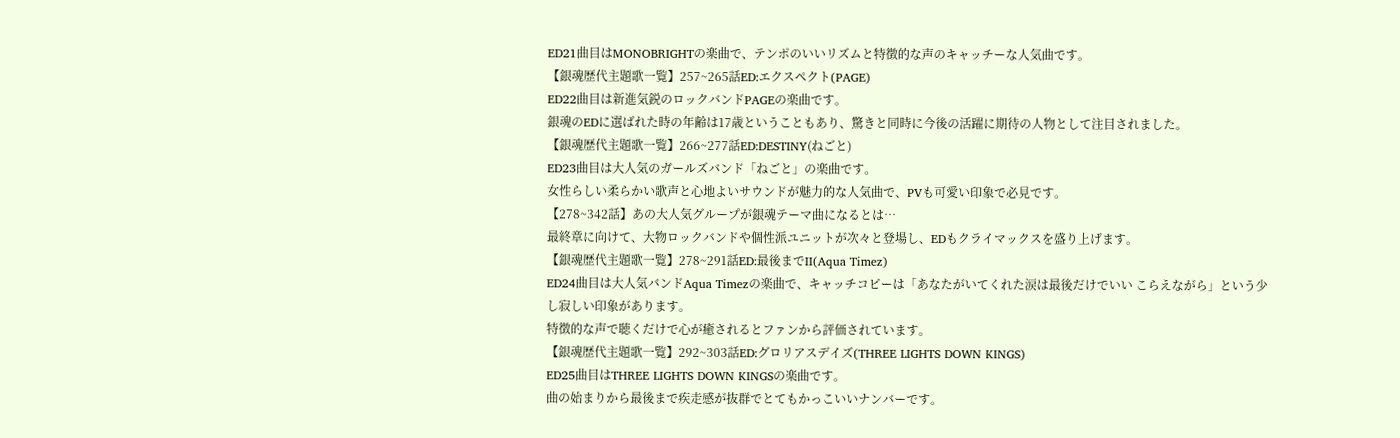ED21曲目はMONOBRIGHTの楽曲で、テンポのいいリズムと特徴的な声のキャッチーな人気曲です。
【銀魂歴代主題歌一覧】257~265話ED:エクスペクト(PAGE)
ED22曲目は新進気鋭のロックバンドPAGEの楽曲です。
銀魂のEDに選ばれた時の年齢は17歳ということもあり、驚きと同時に今後の活躍に期待の人物として注目されました。
【銀魂歴代主題歌一覧】266~277話ED:DESTINY(ねごと)
ED23曲目は大人気のガールズバンド「ねごと」の楽曲です。
女性らしい柔らかい歌声と心地よいサウンドが魅力的な人気曲で、PVも可愛い印象で必見です。
【278~342話】あの大人気グループが銀魂テーマ曲になるとは…
最終章に向けて、大物ロックバンドや個性派ユニットが次々と登場し、EDもクライマックスを盛り上げます。
【銀魂歴代主題歌一覧】278~291話ED:最後までII(Aqua Timez)
ED24曲目は大人気バンドAqua Timezの楽曲で、キャッチコピーは「あなたがいてくれた涙は最後だけでいい こらえながら」という少し寂しい印象があります。
特徴的な声で聴くだけで心が癒されるとファンから評価されています。
【銀魂歴代主題歌一覧】292~303話ED:グロリアスデイズ(THREE LIGHTS DOWN KINGS)
ED25曲目はTHREE LIGHTS DOWN KINGSの楽曲です。
曲の始まりから最後まで疾走感が抜群でとてもかっこいいナンバーです。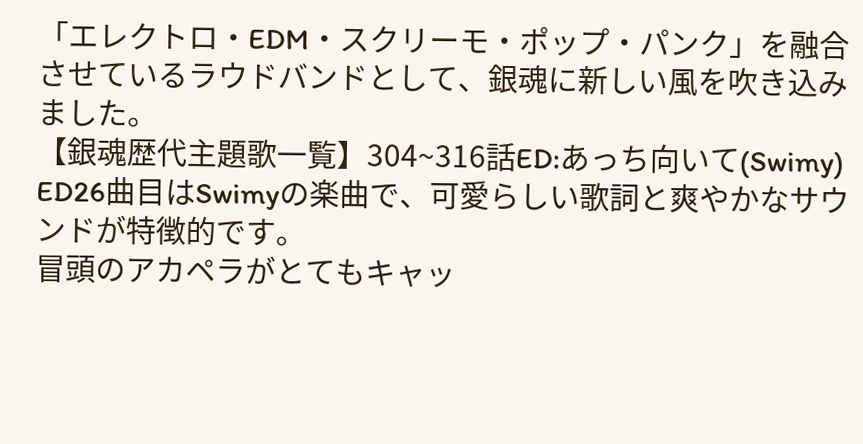「エレクトロ・EDM・スクリーモ・ポップ・パンク」を融合させているラウドバンドとして、銀魂に新しい風を吹き込みました。
【銀魂歴代主題歌一覧】304~316話ED:あっち向いて(Swimy)
ED26曲目はSwimyの楽曲で、可愛らしい歌詞と爽やかなサウンドが特徴的です。
冒頭のアカペラがとてもキャッ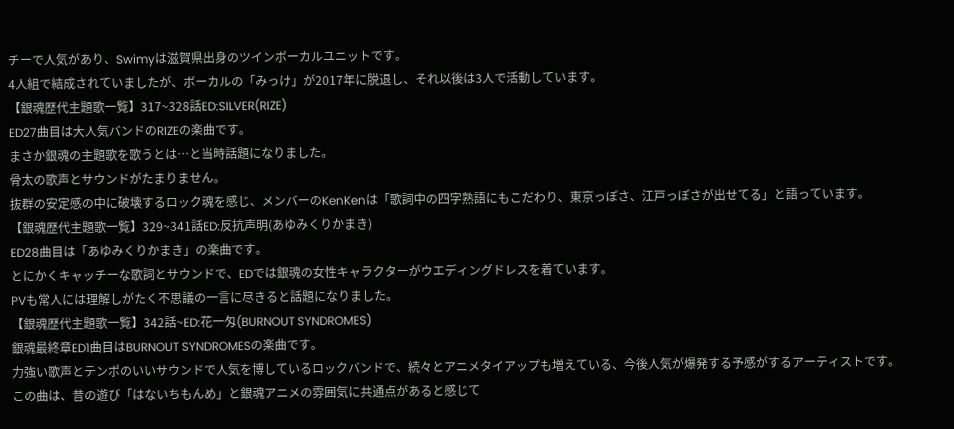チーで人気があり、Swimyは滋賀県出身のツインボーカルユニットです。
4人組で結成されていましたが、ボーカルの「みっけ」が2017年に脱退し、それ以後は3人で活動しています。
【銀魂歴代主題歌一覧】317~328話ED:SILVER(RIZE)
ED27曲目は大人気バンドのRIZEの楽曲です。
まさか銀魂の主題歌を歌うとは…と当時話題になりました。
骨太の歌声とサウンドがたまりません。
抜群の安定感の中に破壊するロック魂を感じ、メンバーのKenKenは「歌詞中の四字熟語にもこだわり、東京っぽさ、江戸っぽさが出せてる」と語っています。
【銀魂歴代主題歌一覧】329~341話ED:反抗声明(あゆみくりかまき)
ED28曲目は「あゆみくりかまき」の楽曲です。
とにかくキャッチーな歌詞とサウンドで、EDでは銀魂の女性キャラクターがウエディングドレスを着ています。
PVも常人には理解しがたく不思議の一言に尽きると話題になりました。
【銀魂歴代主題歌一覧】342話~ED:花一匁(BURNOUT SYNDROMES)
銀魂最終章ED1曲目はBURNOUT SYNDROMESの楽曲です。
力強い歌声とテンポのいいサウンドで人気を博しているロックバンドで、続々とアニメタイアップも増えている、今後人気が爆発する予感がするアーティストです。
この曲は、昔の遊び「はないちもんめ」と銀魂アニメの雰囲気に共通点があると感じて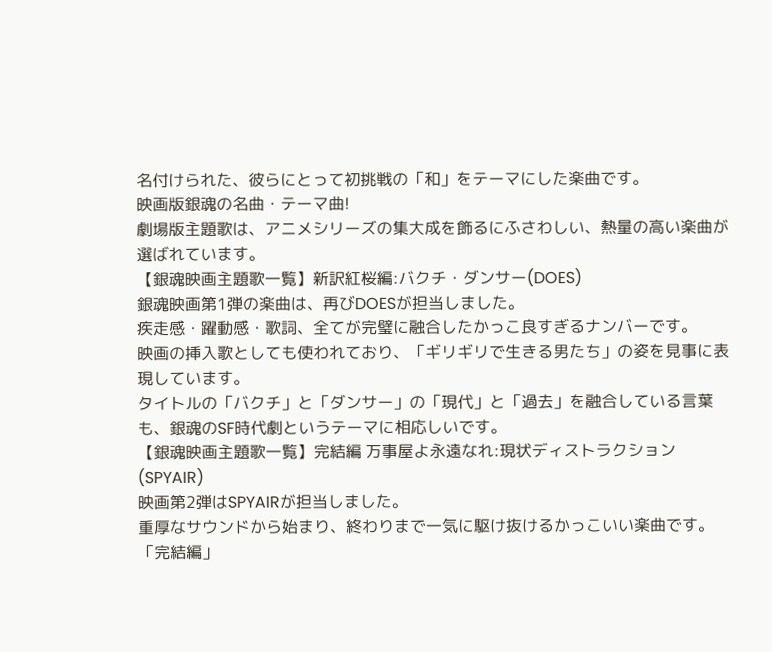名付けられた、彼らにとって初挑戦の「和」をテーマにした楽曲です。
映画版銀魂の名曲・テーマ曲!
劇場版主題歌は、アニメシリーズの集大成を飾るにふさわしい、熱量の高い楽曲が選ばれています。
【銀魂映画主題歌一覧】新訳紅桜編:バクチ・ダンサー(DOES)
銀魂映画第1弾の楽曲は、再びDOESが担当しました。
疾走感・躍動感・歌詞、全てが完璧に融合したかっこ良すぎるナンバーです。
映画の挿入歌としても使われており、「ギリギリで生きる男たち」の姿を見事に表現しています。
タイトルの「バクチ」と「ダンサー」の「現代」と「過去」を融合している言葉も、銀魂のSF時代劇というテーマに相応しいです。
【銀魂映画主題歌一覧】完結編 万事屋よ永遠なれ:現状ディストラクション(SPYAIR)
映画第2弾はSPYAIRが担当しました。
重厚なサウンドから始まり、終わりまで一気に駆け抜けるかっこいい楽曲です。
「完結編」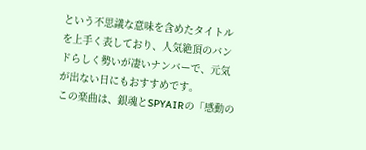という不思議な意味を含めたタイトルを上手く表しており、人気絶頂のバンドらしく勢いが凄いナンバーで、元気が出ない日にもおすすめです。
この楽曲は、銀魂とSPYAIRの「感動の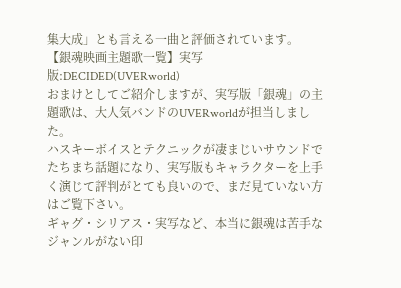集大成」とも言える一曲と評価されています。
【銀魂映画主題歌一覧】実写版:DECIDED(UVERworld)
おまけとしてご紹介しますが、実写版「銀魂」の主題歌は、大人気バンドのUVERworldが担当しました。
ハスキーボイスとテクニックが凄まじいサウンドでたちまち話題になり、実写版もキャラクターを上手く演じて評判がとても良いので、まだ見ていない方はご覧下さい。
ギャグ・シリアス・実写など、本当に銀魂は苦手なジャンルがない印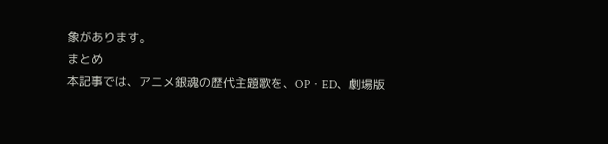象があります。
まとめ
本記事では、アニメ銀魂の歴代主題歌を、OP・ED、劇場版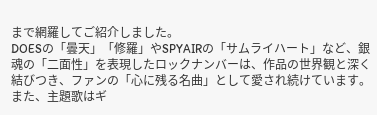まで網羅してご紹介しました。
DOESの「曇天」「修羅」やSPYAIRの「サムライハート」など、銀魂の「二面性」を表現したロックナンバーは、作品の世界観と深く結びつき、ファンの「心に残る名曲」として愛され続けています。
また、主題歌はギ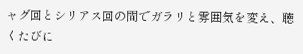ャグ回とシリアス回の間でガラリと雰囲気を変え、聴くたびに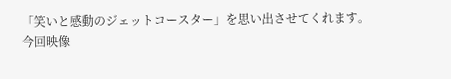「笑いと感動のジェットコースター」を思い出させてくれます。
今回映像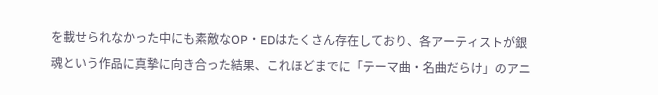を載せられなかった中にも素敵なOP・EDはたくさん存在しており、各アーティストが銀魂という作品に真摯に向き合った結果、これほどまでに「テーマ曲・名曲だらけ」のアニ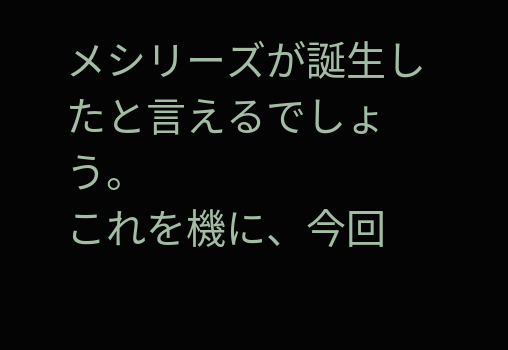メシリーズが誕生したと言えるでしょう。
これを機に、今回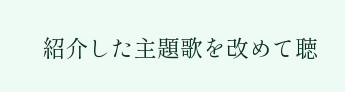紹介した主題歌を改めて聴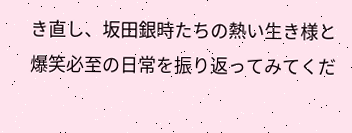き直し、坂田銀時たちの熱い生き様と爆笑必至の日常を振り返ってみてくだ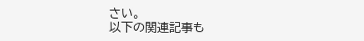さい。
以下の関連記事も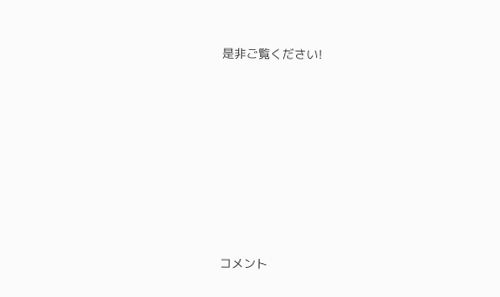是非ご覧ください!













コメント